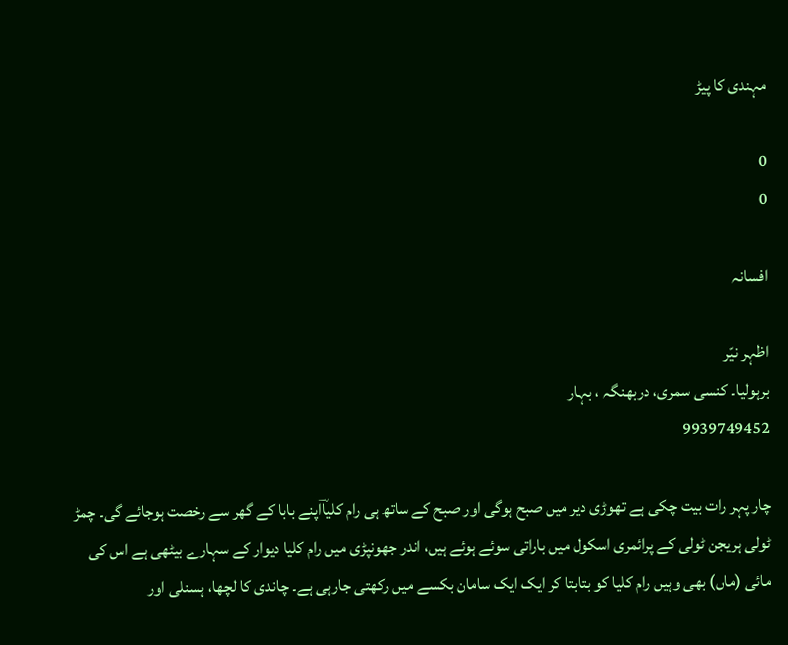مہندی کا پیڑ

0
0

افسانہ

اظہر نیّر
برہولیا۔ کنسی سمری، دربھنگہ ، بہار
9939749452

چار پہر رات بیت چکی ہے تھوڑی دیر میں صبح ہوگی اور صبح کے ساتھ ہی رام کلیاؔاپنے بابا کے گھر سے رخصت ہوجائے گی۔ چمڑ ٹولی ہریجن ٹولی کے پرائمری اسکول میں باراتی سوئے ہوئے ہیں، اندر جھونپڑی میں رام کلیا دیوار کے سہارے بیٹھی ہے اس کی مائی (ماں) بھی وہیں رام کلیا کو بتابتا کر ایک ایک سامان بکسے میں رکھتی جارہی ہے۔ چاندی کا لچھا، ہسنلی اور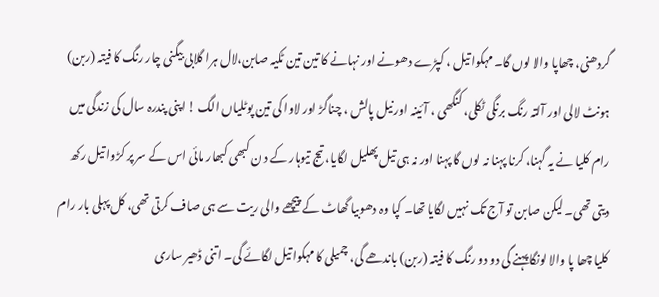گردھنی، چھاپا والا لوں گا۔ مہکوا تیل ، کپڑے دھونے اور نہانے کا تین تین ٹکیہ صابن،لال ہرا گلابی بیگنی چار رنگ کا فیتہ (ربن) ہونٹ لالی اور آلتہ رنگ برنگی ٹکلی، کنگھی ، آئینہ اور نیل پالش ، چناگڑ اور لاوا کی تین پوٹلیاں الگ ! اپنی پندرہ سال کی زندگی میں رام کلیا نے یہ گہنا، کرنا پہنا نہ لوں گا پہنا اور نہ ہی تیل پھلیل لگایا، تیج تیوہار کے د ن کبھی کبھار مائی اس کے سر پر کڑوا تیل رکھ دیتی تھی۔ لیکن صابن تو آج تک نہیں لگایا تھا۔ کپا وہ دھوبیا گھاٹ کے پیچھے والی ریت سے ہی صاف کرتی تھی، کل پہلی بار رام کلیا چھا پا والا لونگا پہنے گی دو دو رنگ کا فیتہ (ربن) باندھے گی، چمیلی کا مہکوا تیل لگائے گی۔ اتنی ڈھیر ساری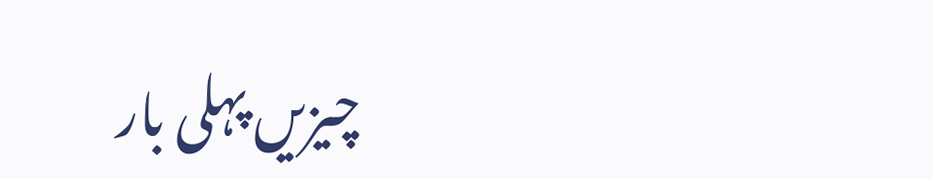چیزیں پہلی بار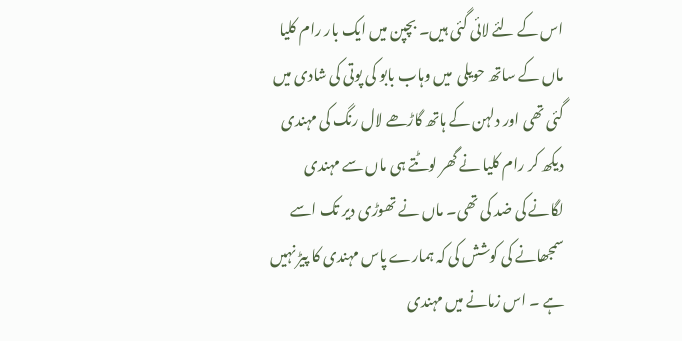اس کے لئے لائی گئی ہیں۔ بچپن میں ایک بار رام کلیا ماں کے ساتھ حویلی  میں وہاب بابو کی پوتی کی شادی میں گئی تھی اور دلہن کے ہاتھ گاڑھے لال رنگ کی مہندی دیکھ کر رام کلیا نے گھر لوٹتے ہی ماں سے مہندی لگانے کی ضد کی تھی۔ ماں نے تھوڑی دیر تک اسے سمجھانے کی کوشش کی کہ ہمارے پاس مہندی کا پیڑ نہیں ہے ۔ اس زمانے میں مہندی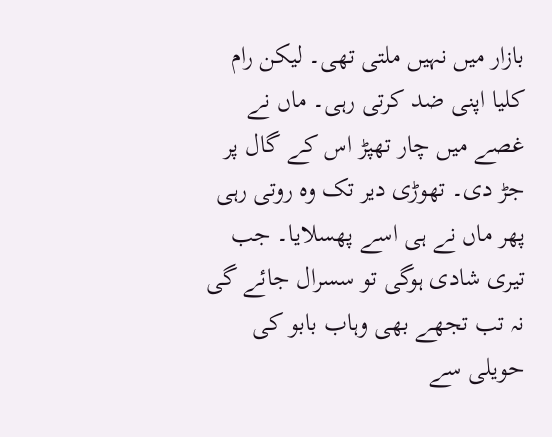بازار میں نہیں ملتی تھی۔ لیکن رام کلیا اپنی ضد کرتی رہی۔ ماں نے غصے میں چار تھپڑ اس کے گال پر جڑ دی۔ تھوڑی دیر تک وہ روتی رہی پھر ماں نے ہی اسے پھسلایا۔ جب تیری شادی ہوگی تو سسرال جائے گی نہ تب تجھے بھی وہاب بابو کی حویلی سے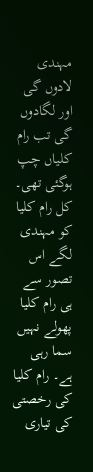مہندی لادوں گی اور لگادوں گی تب رام کلیاں چپ ہوگئی تھی۔ کل رام کلیا کو مہندی لگے اس تصور سے ہی رام کلیا پھولے نہیں سما رہی ہے۔ رام کلیا کی رخصتی کی تیاری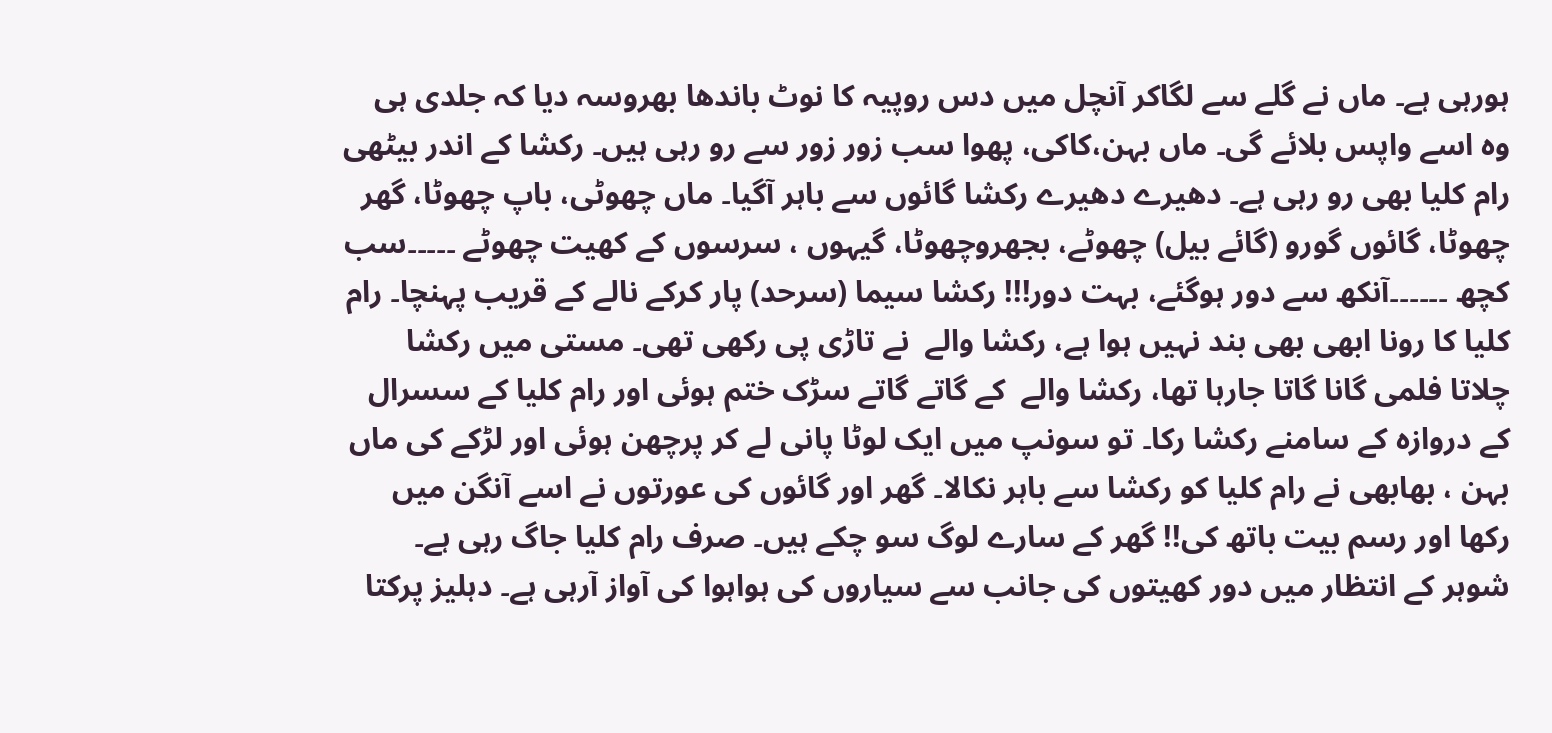ہورہی ہے۔ ماں نے گلے سے لگاکر آنچل میں دس روپیہ کا نوٹ باندھا بھروسہ دیا کہ جلدی ہی وہ اسے واپس بلائے گی۔ ماں بہن،کاکی، پھوا سب زور زور سے رو رہی ہیں۔ رکشا کے اندر بیٹھی رام کلیا بھی رو رہی ہے۔ دھیرے دھیرے رکشا گائوں سے باہر آگیا۔ ماں چھوٹی، باپ چھوٹا، گھر چھوٹا، گائوں گورو (گائے بیل) چھوٹے، بجھروچھوٹا، گیہوں ، سرسوں کے کھیت چھوٹے ۔۔۔۔۔سب کچھ ۔۔۔۔۔۔آنکھ سے دور ہوگئے، بہت دور!!! رکشا سیما (سرحد) پار کرکے نالے کے قریب پہنچا۔ رام کلیا کا رونا ابھی بھی بند نہیں ہوا ہے، رکشا والے  نے تاڑی پی رکھی تھی۔ مستی میں رکشا چلاتا فلمی گانا گاتا جارہا تھا، رکشا والے  کے گاتے گاتے سڑک ختم ہوئی اور رام کلیا کے سسرال کے دروازہ کے سامنے رکشا رکا۔ تو سونپ میں ایک لوٹا پانی لے کر پرچھن ہوئی اور لڑکے کی ماں بہن ، بھابھی نے رام کلیا کو رکشا سے باہر نکالا۔ گھر اور گائوں کی عورتوں نے اسے آنگن میں رکھا اور رسم بیت باتھ کی!! گھر کے سارے لوگ سو چکے ہیں۔ صرف رام کلیا جاگ رہی ہے۔ شوہر کے انتظار میں دور کھیتوں کی جانب سے سیاروں کی ہواہوا کی آواز آرہی ہے۔ دہلیز پرکتا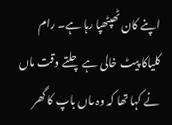اپنے کان ٹھپٹھپا رہا ہے۔ رام کلیاکا پیٹ خالی ہے چلتے وقت ماں نے کہا تھا کہ وہ ماں باپ کا گھر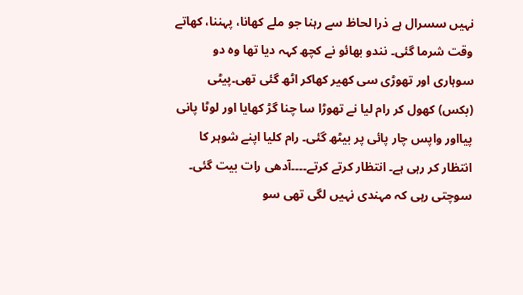نہیں سسرال ہے ذرا لحاظ سے رہنا جو ملے کھانا، پہننا، کھاتے وقت شرما گئی۔ نندو بھائو نے کچھ کہہ دیا تھا وہ دو سوہاری اور تھوڑی سی کھیر کھاکر اٹھ گئی تھی۔پیٹی (بکس) کھول کر رام لیا نے تھوڑا سا چنا گڑ کھایا اور لوٹا پانی پیااور واپس چار پائی پر بیٹھ گئی۔ رام کلیا اپنے شوہر کا انتظار کر رہی ہے۔ انتظار کرتے کرتے۔۔۔۔آدھی رات بیت گئی۔ سوچتی رہی کہ مہندی نہیں لگی تھی سو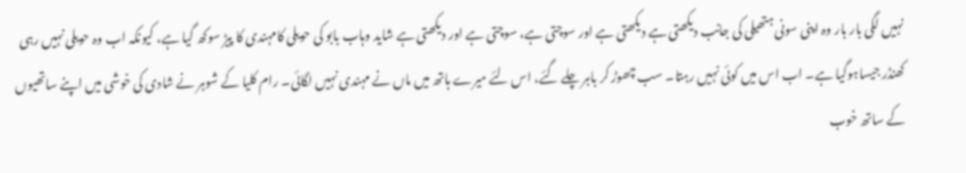نہیں لگی بار بار وہ اپنی سونی ہتھیلی کی جانب دیکھتی ہے دیکھتی ہے اور سوچتی ہے، سوچتی ہے اور دیکھتی ہے شاید وہاب بابو کی حویلی کامہندی کا پیڑ سوکھ گیا ہے، کیونکہ اب وہ حویلی نہیں رہی کھنڈر جیساہوگیا ہے۔ اب اس میں کوئی نہیں رہتا۔ سب چھوڑ کر باہر چلے گئے، اس لئے میرے ہاتھ میں ماں نے مہندی نہیں لگائی۔ رام کلیا کے شوہر نے شادی کی خوشی میں اپنے ساتھیوں کے ساتھ خوب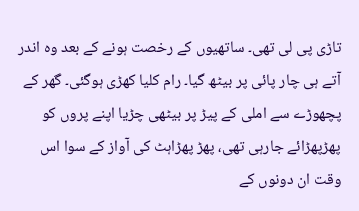تاڑی پی لی تھی۔ ساتھیوں کے رخصت ہونے کے بعد وہ اندر آتے ہی چار پائی پر بیٹھ گیا۔ رام کلیا کھڑی ہوگئی۔ گھر کے پچھوڑے سے املی کے پیڑ پر بیٹھی چڑیا اپنے پروں کو پھڑپھڑائے جارہی تھی، پھڑ پھڑاہٹ کی آواز کے سوا اس وقت ان دونوں کے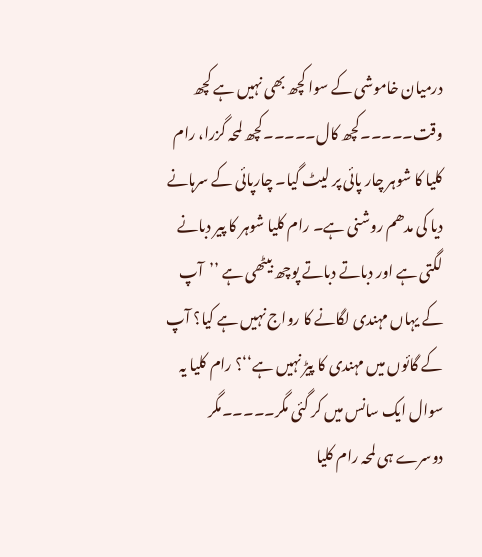درمیان خاموشی کے سوا کچھ بھی نہیں ہے کچھ وقت۔۔۔۔۔کچھ کال۔۔۔۔۔کچھ لمحہ گزرا، رام کلیا کا شوہر چار پائی پر لیٹ گیا۔ چارپائی کے سرہانے دیا کی مدھم روشنی ہے۔ رام کلیا شوہر کا پیر دبانے لگتی ہے اور دباتے دباتے پوچھ بیٹھی ہے ’’آپ کے یہاں مہندی لگانے کا رواج نہیں ہے کیا؟ آپ کے گائوں میں مہندی کا پیڑ نہیں ہے‘‘؟ رام کلیا یہ سوال ایک سانس میں کر گئی مگر۔۔۔۔۔مگر دوسرے ہی لمحہ رام کلیا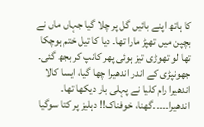کا ہاتھ اپنے بائیں گل پر چلا گیا جہاں ماں نے بچپن میں تھپڑ مارا تھا۔ دیا کا تیل ختم ہوچکا تھا لو تھوڑی تیز ہوئی پھر کانپ کر بجھ گئی۔ جھونپڑی کے اندر اندھیرا چھا گیا، ایسا کالا اندھیرا رام کلیا نے پہلی بار دیکھا تھا۔ اندھیرا۔۔۔۔۔گھنا، خوفناک!! دہلیز پر کتا سوگیا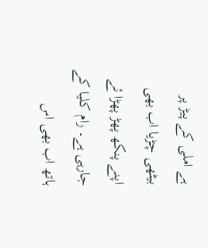ہے املی کے پیڑ پر بیٹھی چڑیا اب بھی اپنے پنکھ پھڑ پھڑا ئے جارہی ہے۔ رام کلیا کے ہاتھ اب بھی اس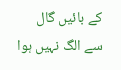کے بائیں گال سے الگ نہیں ہوا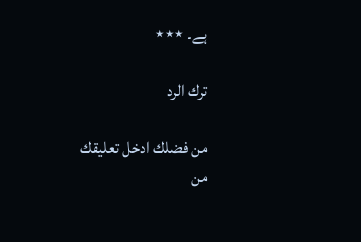ہے۔ ٭٭٭

ترك الرد

من فضلك ادخل تعليقك
من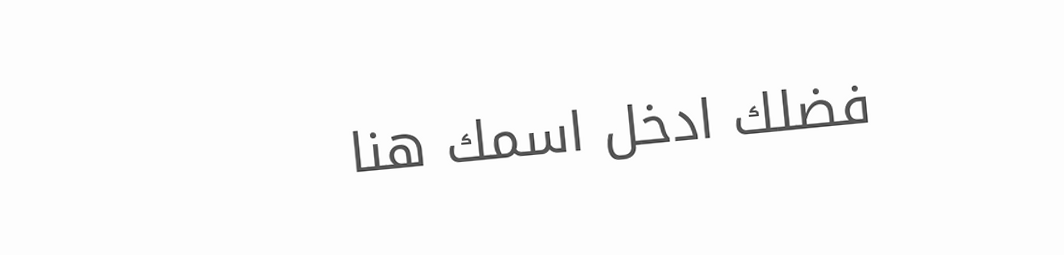فضلك ادخل اسمك هنا